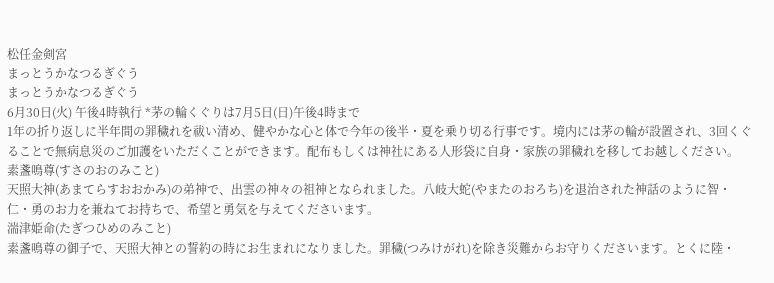松任金剣宮
まっとうかなつるぎぐう
まっとうかなつるぎぐう
6月30日(火) 午後4時執行 *茅の輪くぐりは7月5日(日)午後4時まで
1年の折り返しに半年間の罪穢れを祓い清め、健やかな心と体で今年の後半・夏を乗り切る行事です。境内には茅の輪が設置され、3回くぐることで無病息災のご加護をいただくことができます。配布もしくは神社にある人形袋に自身・家族の罪穢れを移してお越しください。
素盞鳴尊(すさのおのみこと)
天照大神(あまてらすおおかみ)の弟神で、出雲の神々の祖神となられました。八岐大蛇(やまたのおろち)を退治された神話のように智・仁・勇のお力を兼ねてお持ちで、希望と勇気を与えてくださいます。
湍津姫命(たぎつひめのみこと)
素盞鳴尊の御子で、天照大神との誓約の時にお生まれになりました。罪穢(つみけがれ)を除き災難からお守りくださいます。とくに陸・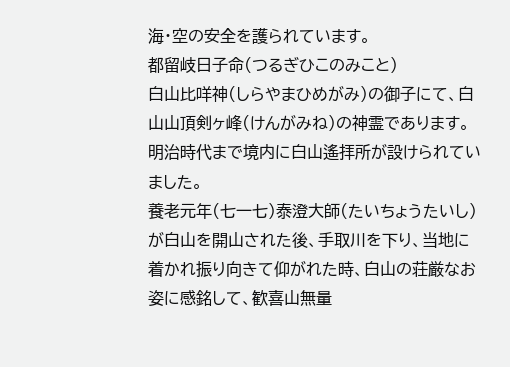海・空の安全を護られています。
都留岐日子命(つるぎひこのみこと)
白山比咩神(しらやまひめがみ)の御子にて、白山山頂剣ヶ峰(けんがみね)の神霊であります。明治時代まで境内に白山遙拝所が設けられていました。
養老元年(七一七)泰澄大師(たいちょうたいし)が白山を開山された後、手取川を下り、当地に着かれ振り向きて仰がれた時、白山の荘厳なお姿に感銘して、歓喜山無量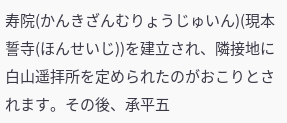寿院(かんきざんむりょうじゅいん)(現本誓寺(ほんせいじ))を建立され、隣接地に白山遥拝所を定められたのがおこりとされます。その後、承平五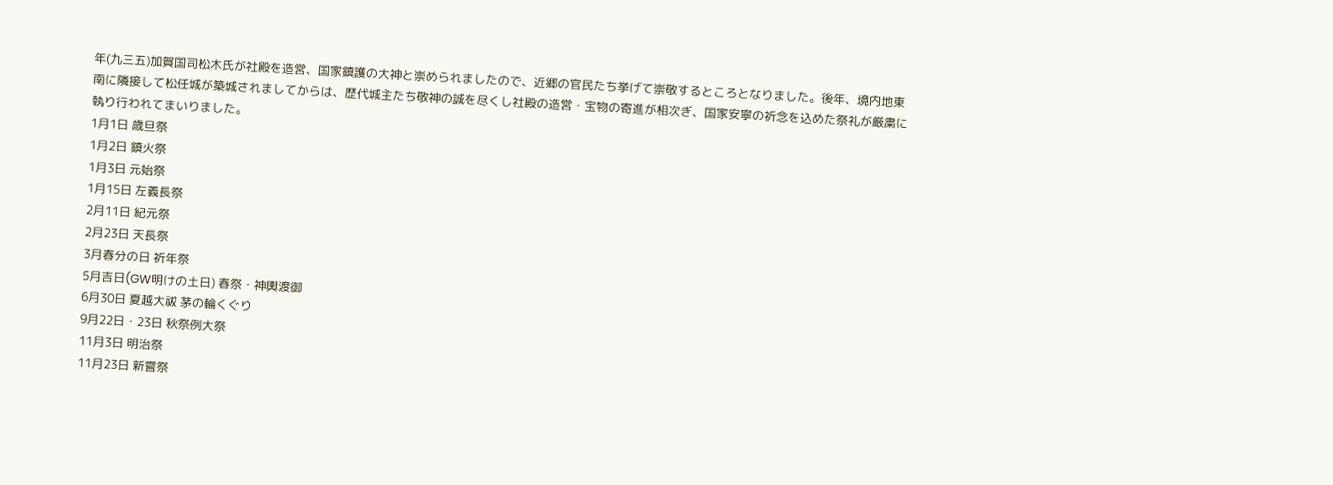年(九三五)加賀国司松木氏が社殿を造営、国家鎮護の大神と崇められましたので、近郷の官民たち挙げて崇敬するところとなりました。後年、境内地東南に隣接して松任城が築城されましてからは、歴代城主たち敬神の誠を尽くし社殿の造営・宝物の寄進が相次ぎ、国家安寧の祈念を込めた祭礼が厳粛に執り行われてまいりました。
1月1日 歳旦祭
1月2日 鎮火祭
1月3日 元始祭
1月15日 左義長祭
2月11日 紀元祭
2月23日 天長祭
3月春分の日 祈年祭
5月吉日(GW明けの土日) 春祭・神輿渡御
6月30日 夏越大祓 茅の輪くぐり
9月22日・23日 秋祭例大祭
11月3日 明治祭
11月23日 新嘗祭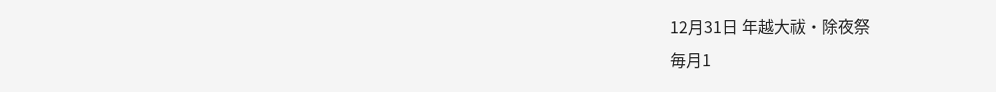12月31日 年越大祓・除夜祭
毎月1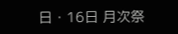日・16日 月次祭